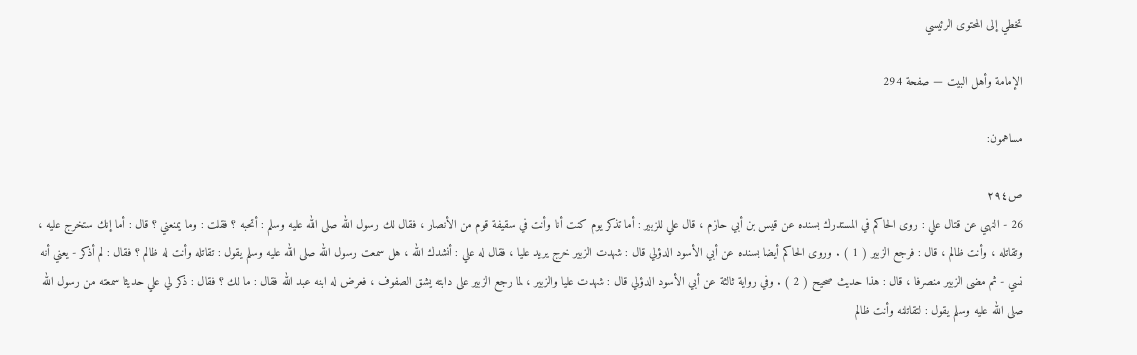تخطي إلى المحتوى الرئيسي

الإمامة وأهل البيت — صفحة 294

مساهمون:

ص٢٩٤
26 - النهي عن قتال علي : روى الحاكم في المستدرك بسنده عن قيس بن أبي حازم ، قال علي للزبير : أما تذكر يوم كنت أنا وأنت في سقيفة قوم من الأنصار ، فقال لك رسول الله صلى الله عليه وسلم : أتحبه ؟ فقلت : وما يمنعني ؟ قال : أما إنك ستخرج عليه ، وتقاتله ، وأنت ظالم ، قال : فرجع الزبير ( 1 ) . وروى الحاكم أيضا بسنده عن أبي الأسود الدؤلي قال : شهدت الزبير خرج يريد عليا ، فقال له علي : أنشدك الله ، هل سمعت رسول الله صلى الله عليه وسلم يقول : تقاتله وأنت له ظالم ؟ فقال : لم أذكر - يعني أنه نسي - ثم مضى الزبير منصرفا ، قال : هذا حديث صحيح ( 2 ) . وفي رواية ثالثة عن أبي الأسود الدؤلي قال : شهدت عليا والزبير ، لما رجع الزبير على دابته يشق الصفوف ، فعرض له ابنه عبد الله فقال : ما لك ؟ فقال : ذكر لي علي حديثا سمعته من رسول الله صلى الله عليه وسلم يقول : لتقاتلنه وأنت ظالم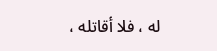له ، فلا أقاتله ،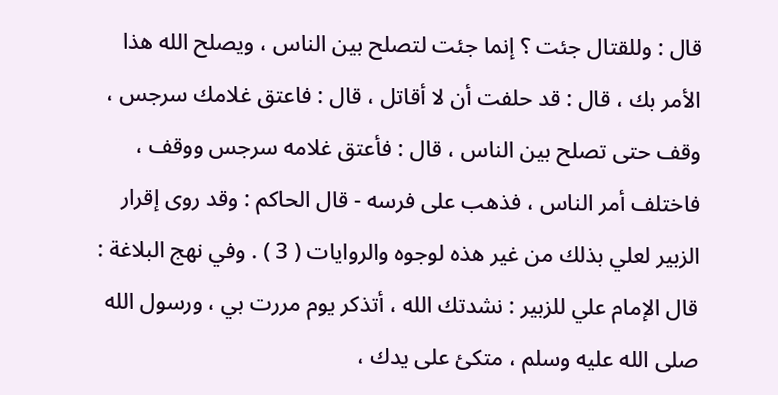قال : وللقتال جئت ؟ إنما جئت لتصلح بين الناس ، ويصلح الله هذا الأمر بك ، قال : قد حلفت أن لا أقاتل ، قال : فاعتق غلامك سرجس ، وقف حتى تصلح بين الناس ، قال : فأعتق غلامه سرجس ووقف ، فاختلف أمر الناس ، فذهب على فرسه - قال الحاكم : وقد روى إقرار الزبير لعلي بذلك من غير هذه لوجوه والروايات ( 3 ) . وفي نهج البلاغة : قال الإمام علي للزبير : نشدتك الله ، أتذكر يوم مررت بي ، ورسول الله صلى الله عليه وسلم ، متكئ على يدك ،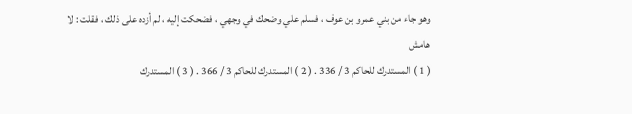وهو جاء من بني عمرو بن عوف ، فسلم علي وضحك في وجهي ، فضحكت إليه ، لم أزده على ذلك ، فقلت : لا
هامش
( 1 ) المستدرك للحاكم 3 / 336 . ( 2 ) المستدرك للحاكم 3 / 366 . ( 3 ) المستدرك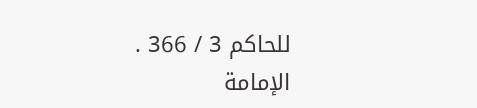للحاكم 3 / 366 .
الإمامة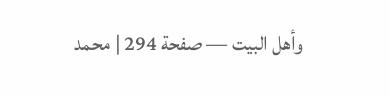وأهل البيت — صفحة 294 | محمد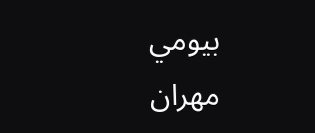بيومي مهران